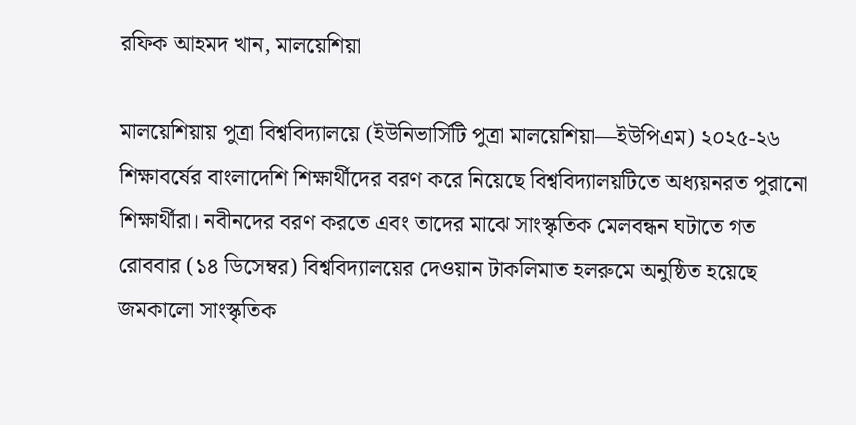রফিক আহমদ খান, মালয়েশিয়া

মালয়েশিয়ায় পুত্রা বিশ্ববিদ্যালয়ে (ইউনিভার্সিটি পুত্রা মালয়েশিয়া—ইউপিএম) ২০২৫-২৬ শিক্ষাবর্ষের বাংলাদেশি শিক্ষার্থীদের বরণ করে নিয়েছে বিশ্ববিদ্যালয়টিতে অধ্যয়নরত পুরানো শিক্ষার্থীরা। নবীনদের বরণ করতে এবং তাদের মাঝে সাংস্কৃতিক মেলবন্ধন ঘটাতে গত রোববার (১৪ ডিসেম্বর) বিশ্ববিদ্যালয়ের দেওয়ান টাকলিমাত হলরুমে অনুষ্ঠিত হয়েছে জমকালো সাংস্কৃতিক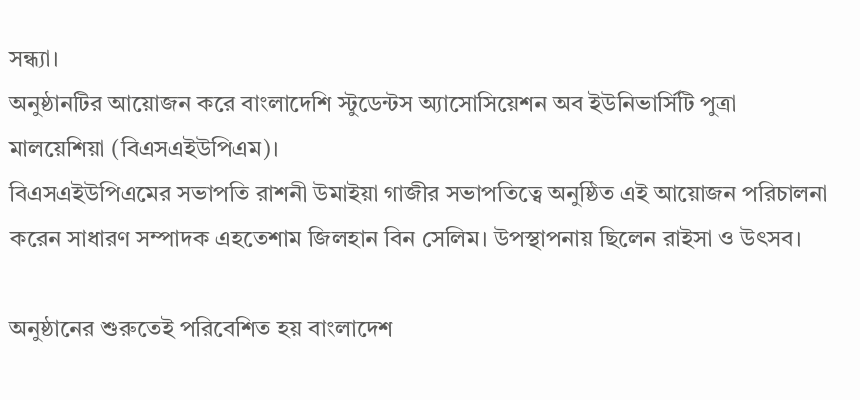সন্ধ্যা।
অনুষ্ঠানটির আয়োজন করে বাংলাদেশি স্টুডেন্টস অ্যাসোসিয়েশন অব ইউনিভার্সিটি পুত্রা মালয়েশিয়া (বিএসএইউপিএম)।
বিএসএইউপিএমের সভাপতি রাশনী উমাইয়া গাজীর সভাপতিত্বে অনুষ্ঠিত এই আয়োজন পরিচালনা করেন সাধারণ সম্পাদক এহতেশাম জিলহান বিন সেলিম। উপস্থাপনায় ছিলেন রাইসা ও উৎসব।

অনুষ্ঠানের শুরুতেই পরিবেশিত হয় বাংলাদেশ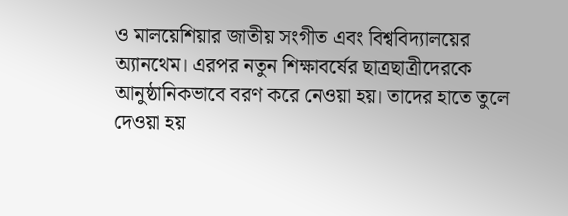ও মালয়েশিয়ার জাতীয় সংগীত এবং বিশ্ববিদ্যালয়ের অ্যানথেম। এরপর নতুন শিক্ষাবর্ষের ছাত্রছাত্রীদেরকে আনুষ্ঠানিকভাবে বরণ করে নেওয়া হয়। তাদের হাতে তুলে দেওয়া হয়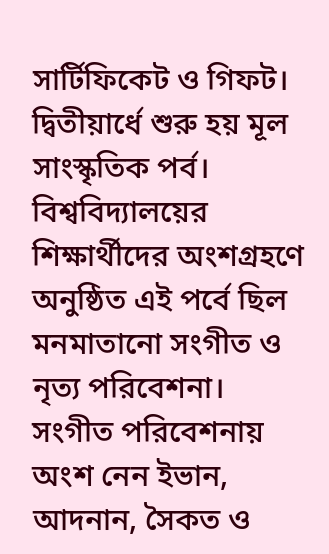সার্টিফিকেট ও গিফট। দ্বিতীয়ার্ধে শুরু হয় মূল সাংস্কৃতিক পর্ব। বিশ্ববিদ্যালয়ের শিক্ষার্থীদের অংশগ্রহণে অনুষ্ঠিত এই পর্বে ছিল মনমাতানো সংগীত ও নৃত্য পরিবেশনা।
সংগীত পরিবেশনায় অংশ নেন ইভান, আদনান, সৈকত ও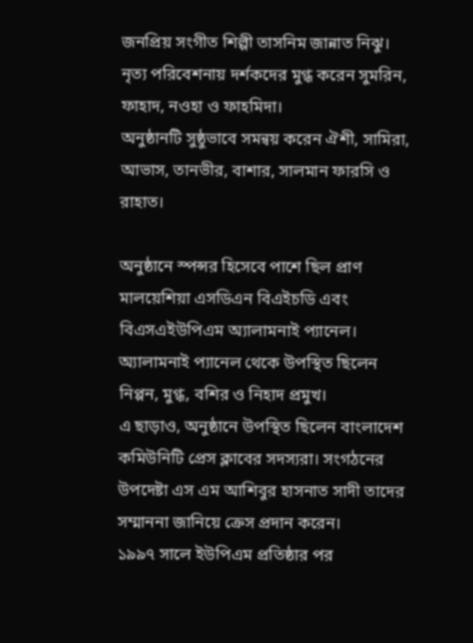জনপ্রিয় সংগীত শিল্পী তাসনিম জান্নাত নিঝু। নৃত্য পরিবেশনায় দর্শকদের মুগ্ধ করেন সুমরিন, ফাহাদ, নওহা ও ফাহমিদা।
অনুষ্ঠানটি সুষ্ঠুভাবে সমন্বয় করেন ঐশী, সামিরা, আভাস, তানভীর, বাশার, সালমান ফারসি ও রাহাত।

অনুষ্ঠানে স্পন্সর হিসেবে পাশে ছিল প্রাণ মালয়েশিয়া এসডিএন বিএইচডি এবং বিএসএইউপিএম অ্যালামনাই প্যানেল। অ্যালামনাই প্যানেল থেকে উপস্থিত ছিলেন নিপ্পন, মুগ্ধ, বশির ও নিহাদ প্রমুখ।
এ ছাড়াও, অনুষ্ঠানে উপস্থিত ছিলেন বাংলাদেশ কমিউনিটি প্রেস ক্লাবের সদস্যরা। সংগঠনের উপদেষ্টা এস এম আশিবুর হাসনাত সাদী তাদের সম্মাননা জানিয়ে ক্রেস প্রদান করেন।
১৯৯৭ সালে ইউপিএম প্রতিষ্ঠার পর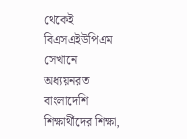থেকেই বিএসএইউপিএম সেখানে অধ্যয়নরত বাংলাদেশি শিক্ষার্থীদের শিক্ষা,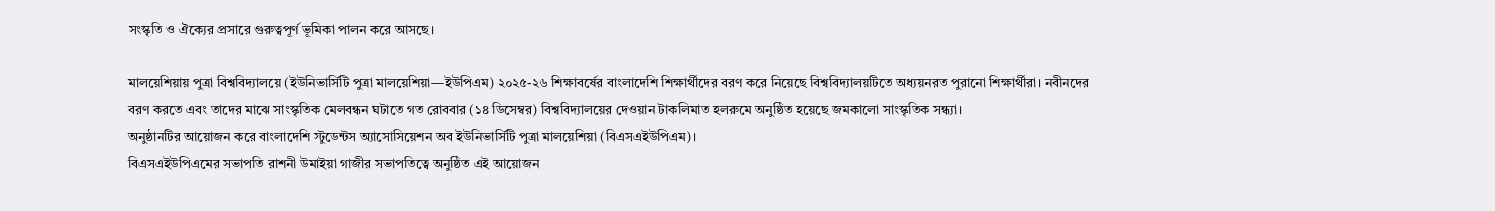সংস্কৃতি ও ঐক্যের প্রসারে গুরুত্বপূর্ণ ভূমিকা পালন করে আসছে।

মালয়েশিয়ায় পুত্রা বিশ্ববিদ্যালয়ে (ইউনিভার্সিটি পুত্রা মালয়েশিয়া—ইউপিএম) ২০২৫-২৬ শিক্ষাবর্ষের বাংলাদেশি শিক্ষার্থীদের বরণ করে নিয়েছে বিশ্ববিদ্যালয়টিতে অধ্যয়নরত পুরানো শিক্ষার্থীরা। নবীনদের বরণ করতে এবং তাদের মাঝে সাংস্কৃতিক মেলবন্ধন ঘটাতে গত রোববার (১৪ ডিসেম্বর) বিশ্ববিদ্যালয়ের দেওয়ান টাকলিমাত হলরুমে অনুষ্ঠিত হয়েছে জমকালো সাংস্কৃতিক সন্ধ্যা।
অনুষ্ঠানটির আয়োজন করে বাংলাদেশি স্টুডেন্টস অ্যাসোসিয়েশন অব ইউনিভার্সিটি পুত্রা মালয়েশিয়া (বিএসএইউপিএম)।
বিএসএইউপিএমের সভাপতি রাশনী উমাইয়া গাজীর সভাপতিত্বে অনুষ্ঠিত এই আয়োজন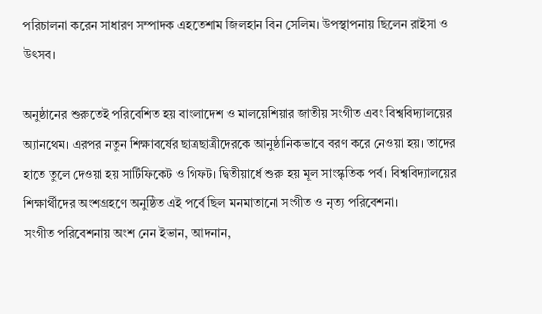পরিচালনা করেন সাধারণ সম্পাদক এহতেশাম জিলহান বিন সেলিম। উপস্থাপনায় ছিলেন রাইসা ও উৎসব।

অনুষ্ঠানের শুরুতেই পরিবেশিত হয় বাংলাদেশ ও মালয়েশিয়ার জাতীয় সংগীত এবং বিশ্ববিদ্যালয়ের অ্যানথেম। এরপর নতুন শিক্ষাবর্ষের ছাত্রছাত্রীদেরকে আনুষ্ঠানিকভাবে বরণ করে নেওয়া হয়। তাদের হাতে তুলে দেওয়া হয় সার্টিফিকেট ও গিফট। দ্বিতীয়ার্ধে শুরু হয় মূল সাংস্কৃতিক পর্ব। বিশ্ববিদ্যালয়ের শিক্ষার্থীদের অংশগ্রহণে অনুষ্ঠিত এই পর্বে ছিল মনমাতানো সংগীত ও নৃত্য পরিবেশনা।
সংগীত পরিবেশনায় অংশ নেন ইভান, আদনান,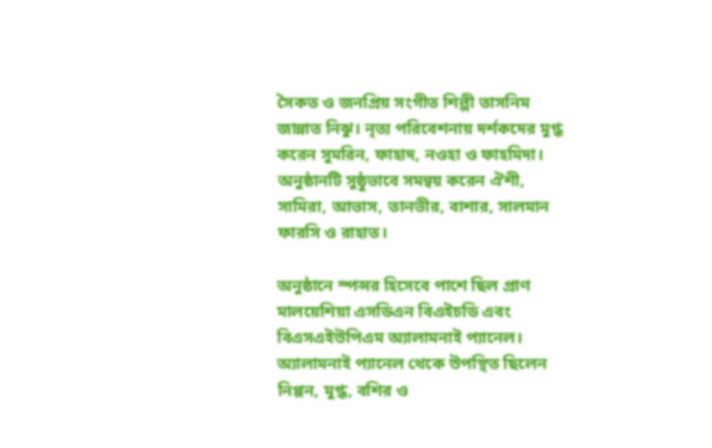সৈকত ও জনপ্রিয় সংগীত শিল্পী তাসনিম জান্নাত নিঝু। নৃত্য পরিবেশনায় দর্শকদের মুগ্ধ করেন সুমরিন, ফাহাদ, নওহা ও ফাহমিদা।
অনুষ্ঠানটি সুষ্ঠুভাবে সমন্বয় করেন ঐশী, সামিরা, আভাস, তানভীর, বাশার, সালমান ফারসি ও রাহাত।

অনুষ্ঠানে স্পন্সর হিসেবে পাশে ছিল প্রাণ মালয়েশিয়া এসডিএন বিএইচডি এবং বিএসএইউপিএম অ্যালামনাই প্যানেল। অ্যালামনাই প্যানেল থেকে উপস্থিত ছিলেন নিপ্পন, মুগ্ধ, বশির ও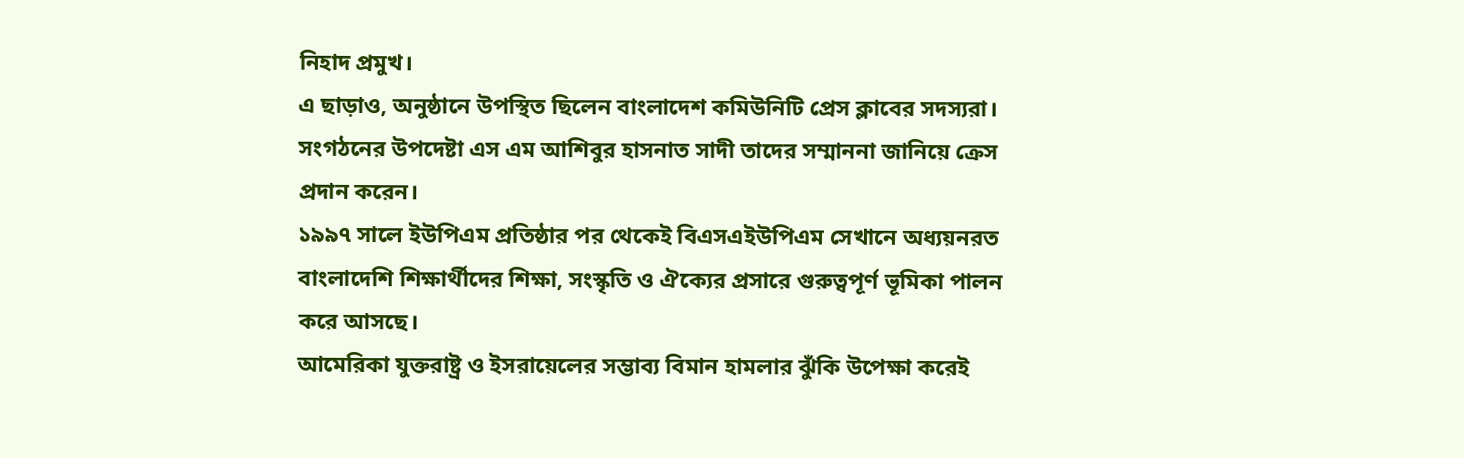নিহাদ প্রমুখ।
এ ছাড়াও, অনুষ্ঠানে উপস্থিত ছিলেন বাংলাদেশ কমিউনিটি প্রেস ক্লাবের সদস্যরা। সংগঠনের উপদেষ্টা এস এম আশিবুর হাসনাত সাদী তাদের সম্মাননা জানিয়ে ক্রেস প্রদান করেন।
১৯৯৭ সালে ইউপিএম প্রতিষ্ঠার পর থেকেই বিএসএইউপিএম সেখানে অধ্যয়নরত বাংলাদেশি শিক্ষার্থীদের শিক্ষা, সংস্কৃতি ও ঐক্যের প্রসারে গুরুত্বপূর্ণ ভূমিকা পালন করে আসছে।
আমেরিকা যুক্তরাষ্ট্র ও ইসরায়েলের সম্ভাব্য বিমান হামলার ঝুঁকি উপেক্ষা করেই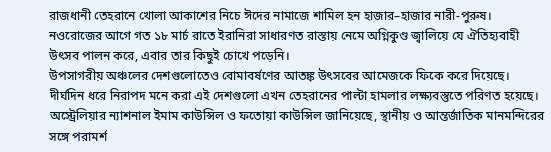রাজধানী তেহরানে খোলা আকাশের নিচে ঈদের নামাজে শামিল হন হাজার–হাজার নারী-পুরুষ।
নওরোজের আগে গত ১৮ মার্চ রাতে ইরানিরা সাধারণত রাস্তায় নেমে অগ্নিকুণ্ড জ্বালিয়ে যে ঐতিহ্যবাহী উৎসব পালন করে, এবার তার কিছুই চোখে পড়েনি।
উপসাগরীয় অঞ্চলের দেশগুলোতেও বোমাবর্ষণের আতঙ্ক উৎসবের আমেজকে ফিকে করে দিয়েছে। দীর্ঘদিন ধরে নিরাপদ মনে করা এই দেশগুলো এখন তেহরানের পাল্টা হামলার লক্ষ্যবস্তুতে পরিণত হয়েছে।
অস্ট্রেলিয়ার ন্যাশনাল ইমাম কাউন্সিল ও ফতোয়া কাউন্সিল জানিয়েছে, স্থানীয় ও আন্তর্জাতিক মানমন্দিরের সঙ্গে পরামর্শ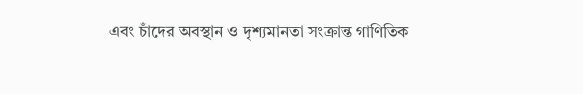এবং চাঁদের অবস্থান ও দৃশ্যমানতা সংক্রান্ত গাণিতিক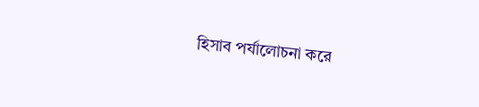হিসাব পর্যালোচনা করে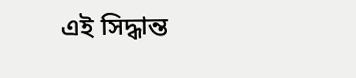এই সিদ্ধান্ত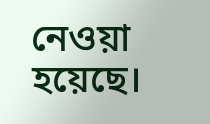নেওয়া হয়েছে।